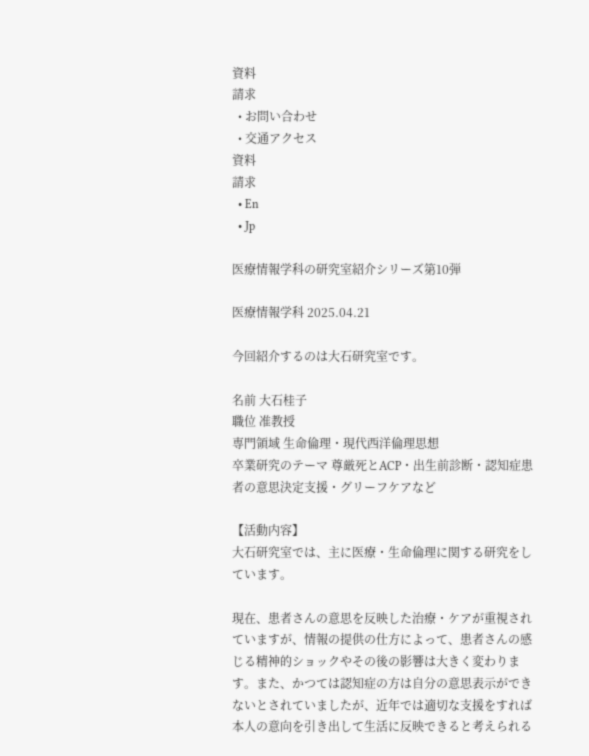資料
請求
  • お問い合わせ
  • 交通アクセス
資料
請求
  • En
  • Jp

医療情報学科の研究室紹介シリーズ第10弾

医療情報学科 2025.04.21

今回紹介するのは大石研究室です。

名前 大石桂子
職位 准教授
専門領域 生命倫理・現代西洋倫理思想
卒業研究のテーマ 尊厳死とACP・出生前診断・認知症患者の意思決定支援・グリーフケアなど

【活動内容】
大石研究室では、主に医療・生命倫理に関する研究をしています。

現在、患者さんの意思を反映した治療・ケアが重視されていますが、情報の提供の仕方によって、患者さんの感じる精神的ショックやその後の影響は大きく変わります。また、かつては認知症の方は自分の意思表示ができないとされていましたが、近年では適切な支援をすれば本人の意向を引き出して生活に反映できると考えられる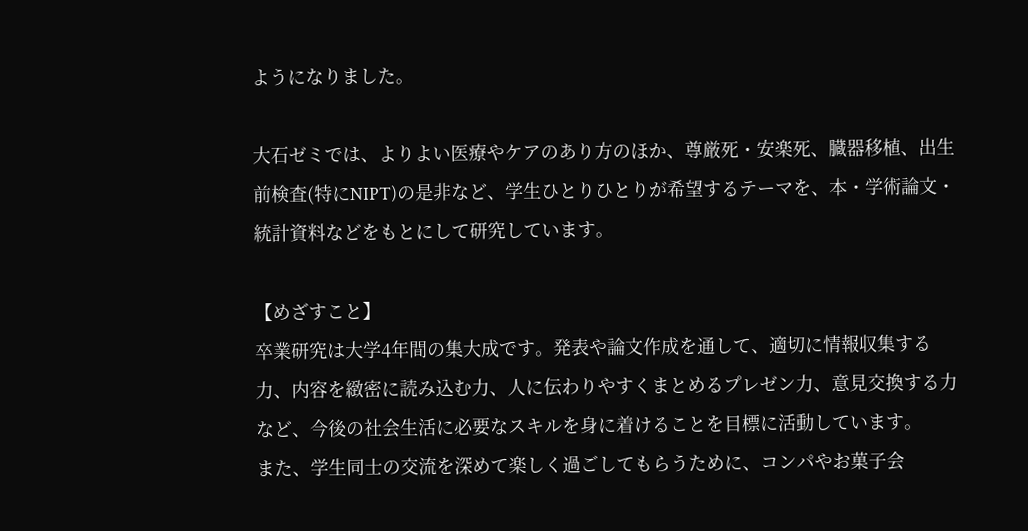ようになりました。

大石ゼミでは、よりよい医療やケアのあり方のほか、尊厳死・安楽死、臓器移植、出生前検査(特にNIPT)の是非など、学生ひとりひとりが希望するテーマを、本・学術論文・統計資料などをもとにして研究しています。

【めざすこと】
卒業研究は大学4年間の集大成です。発表や論文作成を通して、適切に情報収集する力、内容を緻密に読み込む力、人に伝わりやすくまとめるプレゼン力、意見交換する力など、今後の社会生活に必要なスキルを身に着けることを目標に活動しています。
また、学生同士の交流を深めて楽しく過ごしてもらうために、コンパやお菓子会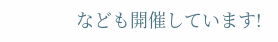なども開催しています!